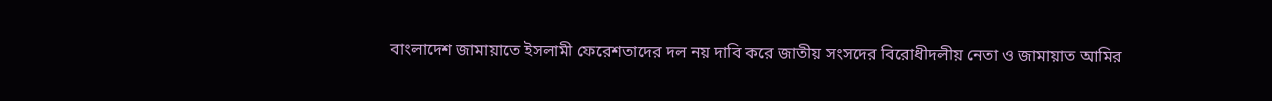বাংলাদেশ জামায়াতে ইসলামী ফেরেশতাদের দল নয় দাবি করে জাতীয় সংসদের বিরোধীদলীয় নেতা ও জামায়াত আমির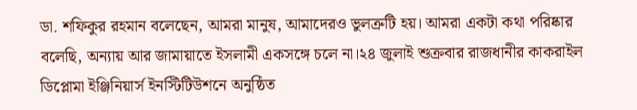ডা. শফিকুর রহমান বলেছেন, আমরা মানুষ, আমাদেরও ভুলত্রুটি হয়। আমরা একটা কথা পরিষ্কার বলেছি, অন্যায় আর জামায়াতে ইসলামী একসঙ্গে চলে না।২৪ জুলাই শুক্রবার রাজধানীর কাকরাইল ডিপ্লোমা ইঞ্জিনিয়ার্স ইনস্টিটিউশনে অনুষ্ঠিত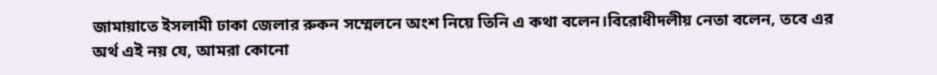জামায়াতে ইসলামী ঢাকা জেলার রুকন সম্মেলনে অংশ নিয়ে তিনি এ কথা বলেন।বিরোধীদলীয় নেতা বলেন, তবে এর অর্থ এই নয় যে, আমরা কোনো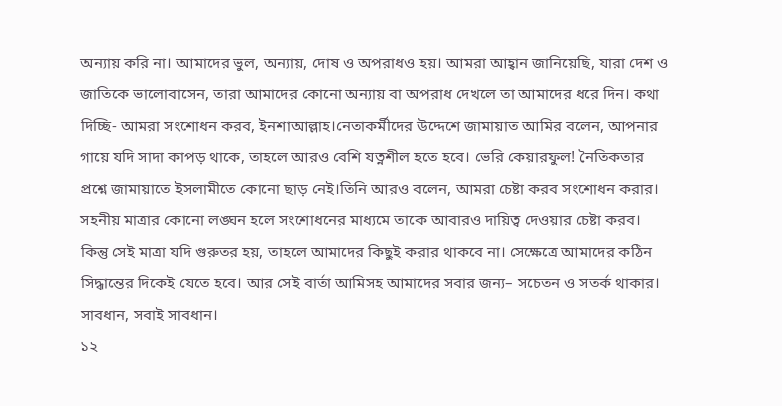অন্যায় করি না। আমাদের ভুল, অন্যায়, দোষ ও অপরাধও হয়। আমরা আহ্বান জানিয়েছি, যারা দেশ ও জাতিকে ভালোবাসেন, তারা আমাদের কোনো অন্যায় বা অপরাধ দেখলে তা আমাদের ধরে দিন। কথা দিচ্ছি- আমরা সংশোধন করব, ইনশাআল্লাহ।নেতাকর্মীদের উদ্দেশে জামায়াত আমির বলেন, আপনার গায়ে যদি সাদা কাপড় থাকে, তাহলে আরও বেশি যত্নশীল হতে হবে। ভেরি কেয়ারফুল! নৈতিকতার প্রশ্নে জামায়াতে ইসলামীতে কোনো ছাড় নেই।তিনি আরও বলেন, আমরা চেষ্টা করব সংশোধন করার। সহনীয় মাত্রার কোনো লঙ্ঘন হলে সংশোধনের মাধ্যমে তাকে আবারও দায়িত্ব দেওয়ার চেষ্টা করব। কিন্তু সেই মাত্রা যদি গুরুতর হয়, তাহলে আমাদের কিছুই করার থাকবে না। সেক্ষেত্রে আমাদের কঠিন সিদ্ধান্তের দিকেই যেতে হবে। আর সেই বার্তা আমিসহ আমাদের সবার জন্য– সচেতন ও সতর্ক থাকার। সাবধান, সবাই সাবধান।
১২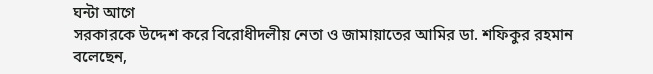ঘন্টা আগে
সরকারকে উদ্দেশ করে বিরোধীদলীয় নেতা ও জামায়াতের আমির ডা. শফিকুর রহমান বলেছেন,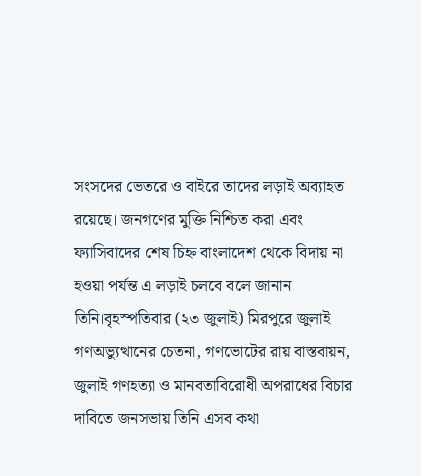সংসদের ভেতরে ও বাইরে তাদের লড়াই অব্যাহত রয়েছে। জনগণের মুক্তি নিশ্চিত করা এবং ফ্যাসিবাদের শেষ চিহ্ন বাংলাদেশ থেকে বিদায় না হওয়া পর্যন্ত এ লড়াই চলবে বলে জানান তিনি।বৃহস্পতিবার (২৩ জুলাই) মিরপুরে জুলাই গণঅভ্যুত্থানের চেতনা, গণভোটের রায় বাস্তবায়ন, জুলাই গণহত্যা ও মানবতাবিরোধী অপরাধের বিচার দাবিতে জনসভায় তিনি এসব কথা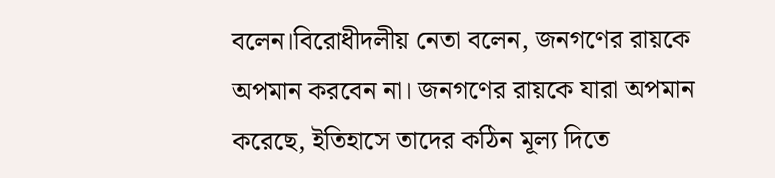বলেন।বিরোধীদলীয় নেতা বলেন, জনগণের রায়কে অপমান করবেন না। জনগণের রায়কে যারা অপমান করেছে, ইতিহাসে তাদের কঠিন মূল্য দিতে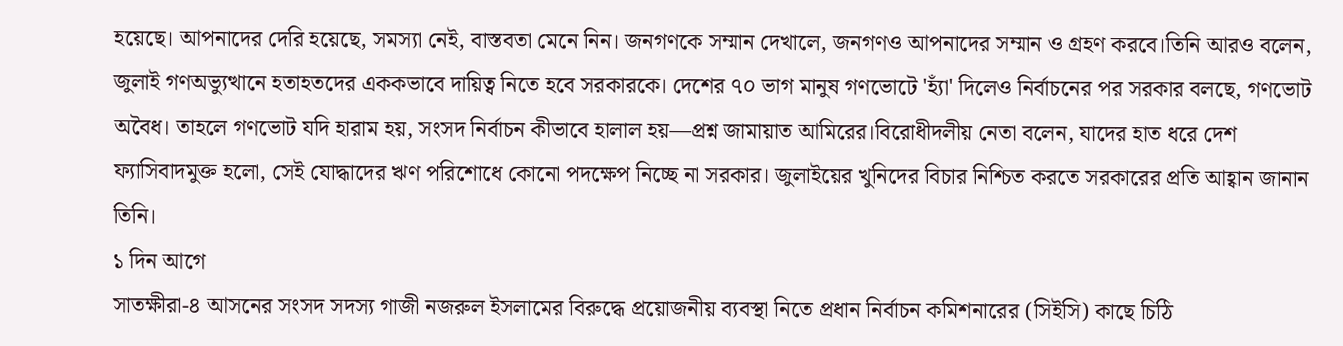হয়েছে। আপনাদের দেরি হয়েছে, সমস্যা নেই, বাস্তবতা মেনে নিন। জনগণকে সম্মান দেখালে, জনগণও আপনাদের সম্মান ও গ্রহণ করবে।তিনি আরও বলেন, জুলাই গণঅভ্যুত্থানে হতাহতদের এককভাবে দায়িত্ব নিতে হবে সরকারকে। দেশের ৭০ ভাগ মানুষ গণভোটে 'হ্যাঁ' দিলেও নির্বাচনের পর সরকার বলছে, গণভোট অবৈধ। তাহলে গণভোট যদি হারাম হয়, সংসদ নির্বাচন কীভাবে হালাল হয়—প্রশ্ন জামায়াত আমিরের।বিরোধীদলীয় নেতা বলেন, যাদের হাত ধরে দেশ ফ্যাসিবাদমুক্ত হলো, সেই যোদ্ধাদের ঋণ পরিশোধে কোনো পদক্ষেপ নিচ্ছে না সরকার। জুলাইয়ের খুনিদের বিচার নিশ্চিত করতে সরকারের প্রতি আহ্বান জানান তিনি।
১ দিন আগে
সাতক্ষীরা-৪ আসনের সংসদ সদস্য গাজী নজরুল ইসলামের বিরুদ্ধে প্রয়োজনীয় ব্যবস্থা নিতে প্রধান নির্বাচন কমিশনারের (সিইসি) কাছে চিঠি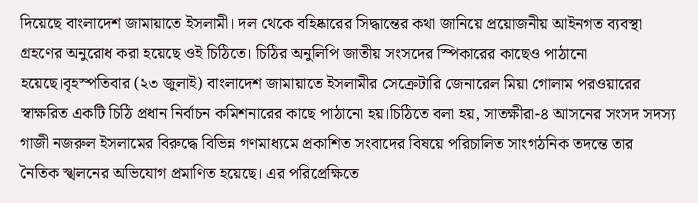দিয়েছে বাংলাদেশ জামায়াতে ইসলামী। দল থেকে বহিষ্কারের সিদ্ধান্তের কথা জানিয়ে প্রয়োজনীয় আইনগত ব্যবস্থা গ্রহণের অনুরোধ করা হয়েছে ওই চিঠিতে। চিঠির অনুলিপি জাতীয় সংসদের স্পিকারের কাছেও পাঠানো হয়েছে।বৃহস্পতিবার (২৩ জুলাই) বাংলাদেশ জামায়াতে ইসলামীর সেক্রেটারি জেনারেল মিয়া গোলাম পরওয়ারের স্বাক্ষরিত একটি চিঠি প্রধান নির্বাচন কমিশনারের কাছে পাঠানো হয়।চিঠিতে বলা হয়, সাতক্ষীরা-৪ আসনের সংসদ সদস্য গাজী নজরুল ইসলামের বিরুদ্ধে বিভিন্ন গণমাধ্যমে প্রকাশিত সংবাদের বিষয়ে পরিচালিত সাংগঠনিক তদন্তে তার নৈতিক স্খলনের অভিযোগ প্রমাণিত হয়েছে। এর পরিপ্রেক্ষিতে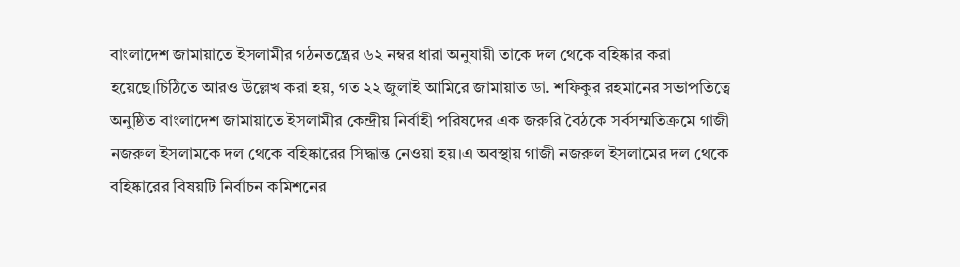বাংলাদেশ জামায়াতে ইসলামীর গঠনতন্ত্রের ৬২ নম্বর ধারা অনুযায়ী তাকে দল থেকে বহিষ্কার করা হয়েছে।চিঠিতে আরও উল্লেখ করা হয়, গত ২২ জুলাই আমিরে জামায়াত ডা. শফিকুর রহমানের সভাপতিত্বে অনুষ্ঠিত বাংলাদেশ জামায়াতে ইসলামীর কেন্দ্রীয় নির্বাহী পরিষদের এক জরুরি বৈঠকে সর্বসম্মতিক্রমে গাজী নজরুল ইসলামকে দল থেকে বহিষ্কারের সিদ্ধান্ত নেওয়া হয়।এ অবস্থায় গাজী নজরুল ইসলামের দল থেকে বহিষ্কারের বিষয়টি নির্বাচন কমিশনের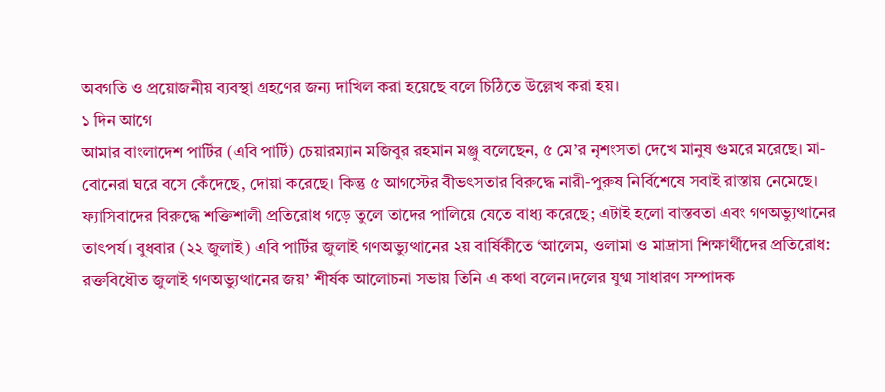অবগতি ও প্রয়োজনীয় ব্যবস্থা গ্রহণের জন্য দাখিল করা হয়েছে বলে চিঠিতে উল্লেখ করা হয়।
১ দিন আগে
আমার বাংলাদেশ পার্টির (এবি পার্টি) চেয়ারম্যান মজিবুর রহমান মঞ্জু বলেছেন, ৫ মে’র নৃশংসতা দেখে মানুষ গুমরে মরেছে। মা-বোনেরা ঘরে বসে কেঁদেছে, দোয়া করেছে। কিন্তু ৫ আগস্টের বীভৎসতার বিরুদ্ধে নারী-পুরুষ নির্বিশেষে সবাই রাস্তায় নেমেছে। ফ্যাসিবাদের বিরুদ্ধে শক্তিশালী প্রতিরোধ গড়ে তুলে তাদের পালিয়ে যেতে বাধ্য করেছে; এটাই হলো বাস্তবতা এবং গণঅভ্যুত্থানের তাৎপর্য। বুধবার (২২ জুলাই) এবি পার্টির জুলাই গণঅভ্যুত্থানের ২য় বার্ষিকীতে ‘আলেম, ওলামা ও মাদ্রাসা শিক্ষার্থীদের প্রতিরোধ: রক্তবিধৌত জুলাই গণঅভ্যুত্থানের জয়’ শীর্ষক আলোচনা সভায় তিনি এ কথা বলেন।দলের যুগ্ম সাধারণ সম্পাদক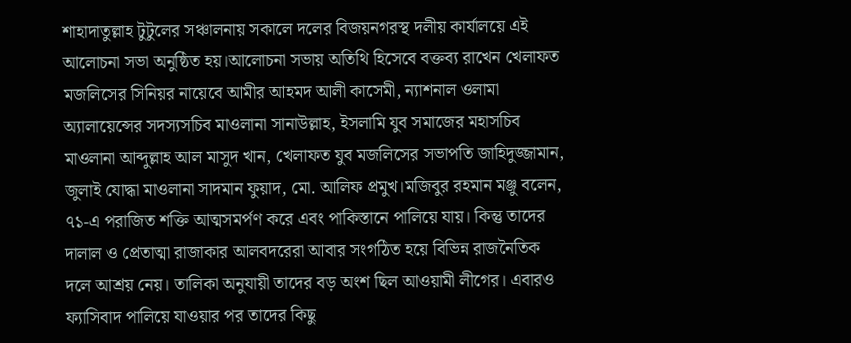শাহাদাতুল্লাহ টুটুলের সঞ্চালনায় সকালে দলের বিজয়নগরস্থ দলীয় কার্যালয়ে এই আলোচনা সভা অনুষ্ঠিত হয়।আলোচনা সভায় অতিথি হিসেবে বক্তব্য রাখেন খেলাফত মজলিসের সিনিয়র নায়েবে আমীর আহমদ আলী কাসেমী, ন্যাশনাল ওলামা অ্যালায়েন্সের সদস্যসচিব মাওলানা সানাউল্লাহ, ইসলামি যুব সমাজের মহাসচিব মাওলানা আব্দুল্লাহ আল মাসুদ খান, খেলাফত যুব মজলিসের সভাপতি জাহিদুজ্জামান, জুলাই যোদ্ধা মাওলানা সাদমান ফুয়াদ, মো. আলিফ প্রমুখ।মজিবুর রহমান মঞ্জু বলেন, ৭১-এ পরাজিত শক্তি আত্মসমর্পণ করে এবং পাকিস্তানে পালিয়ে যায়। কিন্তু তাদের দালাল ও প্রেতাত্মা রাজাকার আলবদরেরা আবার সংগঠিত হয়ে বিভিন্ন রাজনৈতিক দলে আশ্রয় নেয়। তালিকা অনুযায়ী তাদের বড় অংশ ছিল আওয়ামী লীগের। এবারও ফ্যাসিবাদ পালিয়ে যাওয়ার পর তাদের কিছু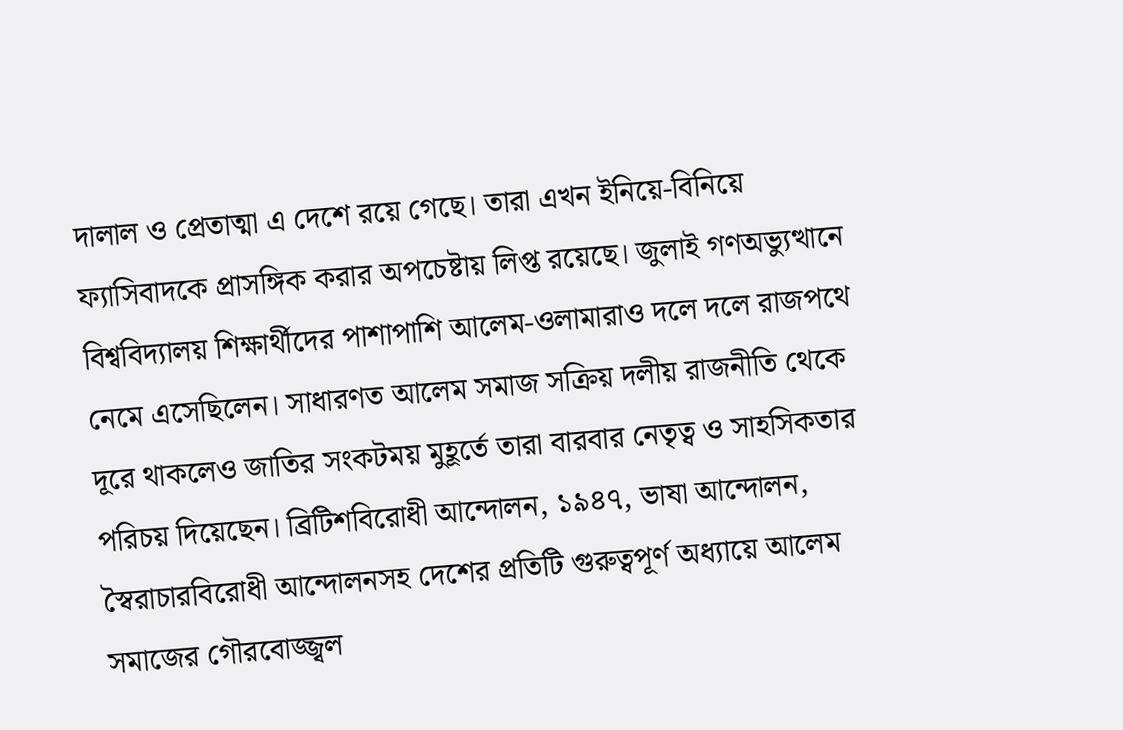দালাল ও প্রেতাত্মা এ দেশে রয়ে গেছে। তারা এখন ইনিয়ে-বিনিয়ে ফ্যাসিবাদকে প্রাসঙ্গিক করার অপচেষ্টায় লিপ্ত রয়েছে। জুলাই গণঅভ্যুত্থানে বিশ্ববিদ্যালয় শিক্ষার্থীদের পাশাপাশি আলেম-ওলামারাও দলে দলে রাজপথে নেমে এসেছিলেন। সাধারণত আলেম সমাজ সক্রিয় দলীয় রাজনীতি থেকে দূরে থাকলেও জাতির সংকটময় মুহূর্তে তারা বারবার নেতৃত্ব ও সাহসিকতার পরিচয় দিয়েছেন। ব্রিটিশবিরোধী আন্দোলন, ১৯৪৭, ভাষা আন্দোলন, স্বৈরাচারবিরোধী আন্দোলনসহ দেশের প্রতিটি গুরুত্বপূর্ণ অধ্যায়ে আলেম সমাজের গৌরবোজ্জ্বল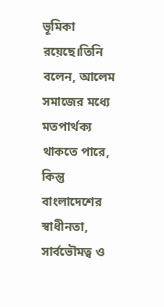ভূমিকা রয়েছে।তিনি বলেন, আলেম সমাজের মধ্যে মতপার্থক্য থাকতে পারে, কিন্তু বাংলাদেশের স্বাধীনতা, সার্বভৌমত্ব ও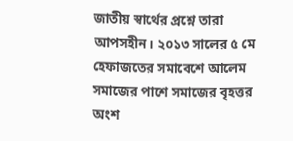জাতীয় স্বার্থের প্রশ্নে তারা আপসহীন। ২০১৩ সালের ৫ মে হেফাজতের সমাবেশে আলেম সমাজের পাশে সমাজের বৃহত্তর অংশ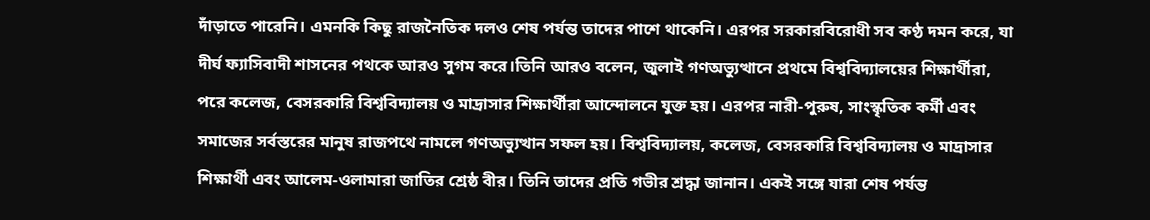দাঁড়াতে পারেনি। এমনকি কিছু রাজনৈতিক দলও শেষ পর্যন্ত তাদের পাশে থাকেনি। এরপর সরকারবিরোধী সব কণ্ঠ দমন করে, যা দীর্ঘ ফ্যাসিবাদী শাসনের পথকে আরও সুগম করে।তিনি আরও বলেন, জুলাই গণঅভ্যুত্থানে প্রথমে বিশ্ববিদ্যালয়ের শিক্ষার্থীরা, পরে কলেজ, বেসরকারি বিশ্ববিদ্যালয় ও মাদ্রাসার শিক্ষার্থীরা আন্দোলনে যুক্ত হয়। এরপর নারী-পুরুষ, সাংস্কৃতিক কর্মী এবং সমাজের সর্বস্তরের মানুষ রাজপথে নামলে গণঅভ্যুত্থান সফল হয়। বিশ্ববিদ্যালয়, কলেজ, বেসরকারি বিশ্ববিদ্যালয় ও মাদ্রাসার শিক্ষার্থী এবং আলেম-ওলামারা জাতির শ্রেষ্ঠ বীর। তিনি তাদের প্রতি গভীর শ্রদ্ধা জানান। একই সঙ্গে যারা শেষ পর্যন্ত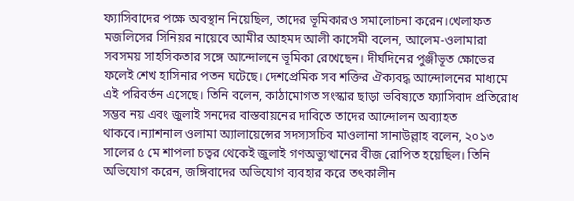ফ্যাসিবাদের পক্ষে অবস্থান নিয়েছিল, তাদের ভূমিকারও সমালোচনা করেন।খেলাফত মজলিসের সিনিয়র নায়েবে আমীর আহমদ আলী কাসেমী বলেন, আলেম-ওলামারা সবসময় সাহসিকতার সঙ্গে আন্দোলনে ভূমিকা রেখেছেন। দীর্ঘদিনের পুঞ্জীভূত ক্ষোভের ফলেই শেখ হাসিনার পতন ঘটেছে। দেশপ্রেমিক সব শক্তির ঐক্যবদ্ধ আন্দোলনের মাধ্যমে এই পরিবর্তন এসেছে। তিনি বলেন, কাঠামোগত সংস্কার ছাড়া ভবিষ্যতে ফ্যাসিবাদ প্রতিরোধ সম্ভব নয় এবং জুলাই সনদের বাস্তবায়নের দাবিতে তাদের আন্দোলন অব্যাহত থাকবে।ন্যাশনাল ওলামা অ্যালায়েন্সের সদস্যসচিব মাওলানা সানাউল্লাহ বলেন, ২০১৩ সালের ৫ মে শাপলা চত্বর থেকেই জুলাই গণঅভ্যুত্থানের বীজ রোপিত হয়েছিল। তিনি অভিযোগ করেন, জঙ্গিবাদের অভিযোগ ব্যবহার করে তৎকালীন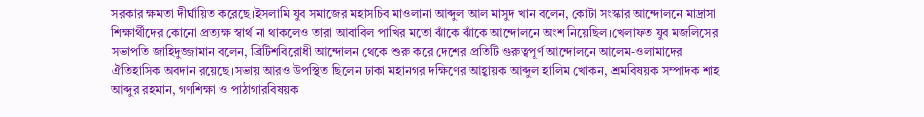সরকার ক্ষমতা দীর্ঘায়িত করেছে।ইসলামি যুব সমাজের মহাসচিব মাওলানা আব্দুল আল মাসুদ খান বলেন, কোটা সংস্কার আন্দোলনে মাদ্রাসা শিক্ষার্থীদের কোনো প্রত্যক্ষ স্বার্থ না থাকলেও তারা আবাবিল পাখির মতো ঝাঁকে ঝাঁকে আন্দোলনে অংশ নিয়েছিল।খেলাফত যুব মজলিসের সভাপতি জাহিদুজ্জামান বলেন, ব্রিটিশবিরোধী আন্দোলন থেকে শুরু করে দেশের প্রতিটি গুরুত্বপূর্ণ আন্দোলনে আলেম-ওলামাদের ঐতিহাসিক অবদান রয়েছে।সভায় আরও উপস্থিত ছিলেন ঢাকা মহানগর দক্ষিণের আহ্বায়ক আব্দুল হালিম খোকন, শ্রমবিষয়ক সম্পাদক শাহ আব্দুর রহমান, গণশিক্ষা ও পাঠাগারবিষয়ক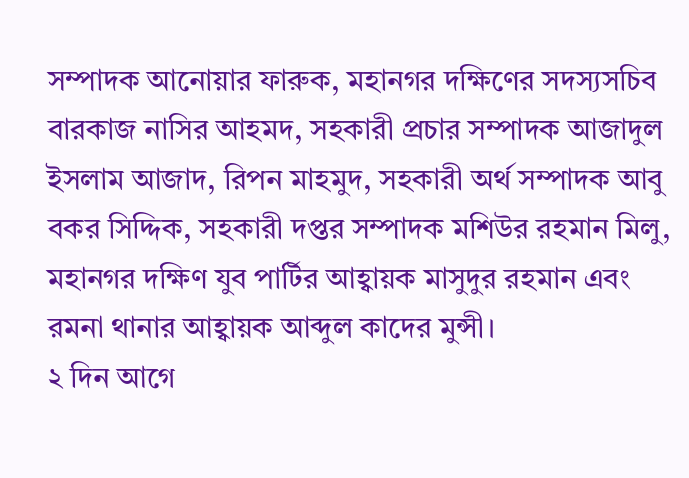সম্পাদক আনোয়ার ফারুক, মহানগর দক্ষিণের সদস্যসচিব বারকাজ নাসির আহমদ, সহকারী প্রচার সম্পাদক আজাদুল ইসলাম আজাদ, রিপন মাহমুদ, সহকারী অর্থ সম্পাদক আবু বকর সিদ্দিক, সহকারী দপ্তর সম্পাদক মশিউর রহমান মিলু, মহানগর দক্ষিণ যুব পার্টির আহ্বায়ক মাসুদুর রহমান এবং রমনা থানার আহ্বায়ক আব্দুল কাদের মুন্সী।
২ দিন আগে